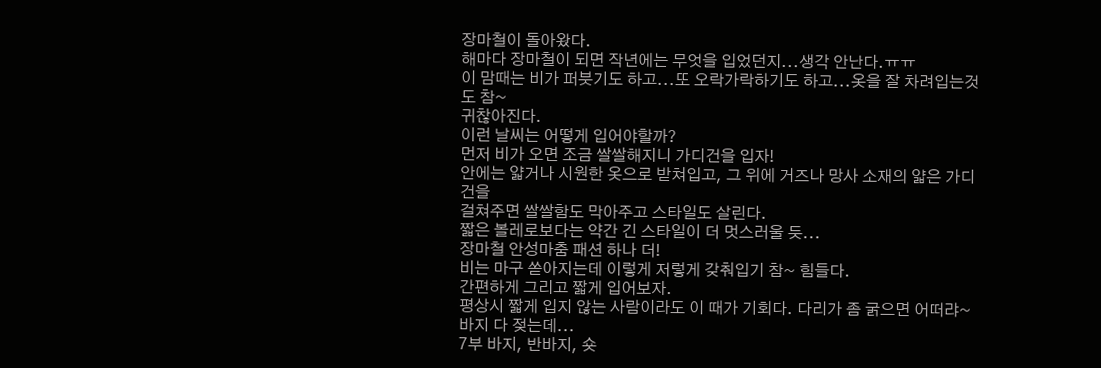장마철이 돌아왔다.
해마다 장마철이 되면 작년에는 무엇을 입었던지...생각 안난다.ㅠㅠ
이 맘때는 비가 퍼붓기도 하고...또 오락가락하기도 하고...옷을 잘 차려입는것도 참~
귀찮아진다.
이런 날씨는 어떻게 입어야할까?
먼저 비가 오면 조금 쌀쌀해지니 가디건을 입자!
안에는 얇거나 시원한 옷으로 받쳐입고, 그 위에 거즈나 망사 소재의 얇은 가디건을
걸쳐주면 쌀쌀함도 막아주고 스타일도 살린다.
짧은 볼레로보다는 약간 긴 스타일이 더 멋스러울 듯...
장마철 안성마춤 패션 하나 더!
비는 마구 쏟아지는데 이렇게 저렇게 갖춰입기 참~ 힘들다.
간편하게 그리고 짧게 입어보자.
평상시 짧게 입지 않는 사람이라도 이 때가 기회다. 다리가 좀 굵으면 어떠랴~
바지 다 젖는데...
7부 바지, 반바지, 숏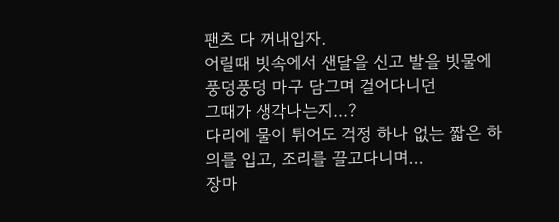팬츠 다 꺼내입자.
어릴때 빗속에서 샌달을 신고 발을 빗물에 풍덩풍덩 마구 담그며 걸어다니던
그때가 생각나는지...?
다리에 물이 튀어도 걱정 하나 없는 짧은 하의를 입고, 조리를 끌고다니며...
장마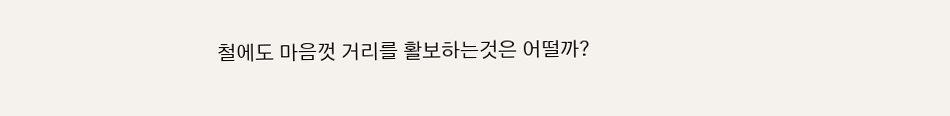철에도 마음껏 거리를 활보하는것은 어떨까?